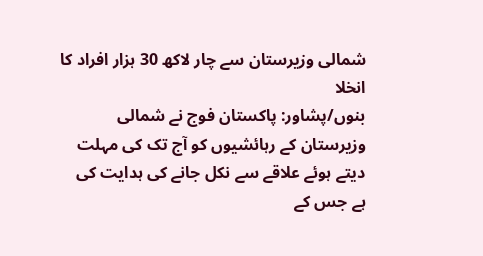شمالی وزیرستان سے چار لاکھ 30 ہزار افراد کا انخلا
بنوں/پشاور: پاکستان فوج نے شمالی وزیرستان کے رہائشیوں کو آج تک کی مہلت دیتے ہوئے علاقے سے نکل جانے کی ہدایت کی ہے جس کے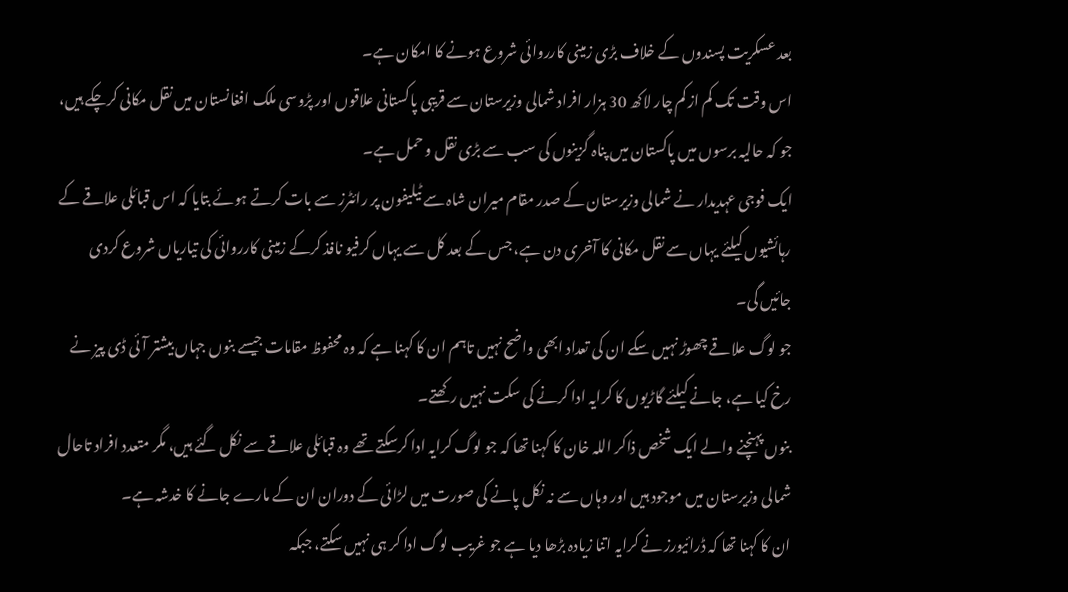بعد عسکریت پسندوں کے خلاف بڑی زمینی کارروائی شروع ہونے کا امکان ہے۔
اس وقت تک کم از کم چار لاکھ 30 ہزار افراد شمالی وزیرستان سے قریبی پاکستانی علاقوں اور پڑوسی ملک افغانستان میں نقل مکانی کرچکے ہیں، جو کہ حالیہ برسوں میں پاکستان میں پناہ گزینوں کی سب سے بڑی نقل و حمل ہے۔
ایک فوجی عہدیدار نے شمالی وزیرستان کے صدر مقام میران شاہ سے ٹیلیفون پر رائٹرز سے بات کرتے ہوئے بتایا کہ اس قبائلی علاقے کے رہائشیوں کیلئے یہاں سے نقل مکانی کا آخری دن ہے، جس کے بعد کل سے یہاں کرفیو نافذ کرکے زمینی کارروائی کی تیاریاں شروع کردی جائیں گی۔
جو لوگ علاقے چھوڑ نہیں سکے ان کی تعداد ابھی واضح نہیں تاہم ان کا کہنا ہے کہ وہ محفوظ مقامات جیسے بنوں جہاں بیشتر آئی ڈی پیز نے رخ کیا ہے، جانے کیلئے گاڑیوں کا کرایہ ادا کرنے کی سکت نہیں رکھتے۔
بنوں پہنچنے والے ایک شخص ذاکر اللہ خان کا کہنا تھا کہ جو لوگ کرایہ ادا کرسکتے تھے وہ قبائلی علاقے سے نکل گئے ہیں، مگر متعدد افراد تاحال شمالی وزیرستان میں موجود ہیں اور وہاں سے نہ نکل پانے کی صورت میں لڑائی کے دوران ان کے مارے جانے کا خدشہ ہے۔
ان کا کہنا تھا کہ ڈرائیورز نے کرایہ اتنا زیادہ بڑھا دیا ہے جو غریب لوگ ادا کر ہی نہیں سکتے، جبکہ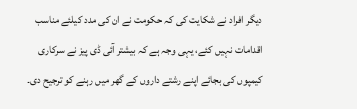دیگر افراد نے شکایت کی کہ حکومت نے ان کی مدد کیلئے مناسب اقدامات نہیں کئے، یہی وجہ ہے کہ بیشتر آئی ڈی پیز نے سرکاری کیمپوں کی بجائے اپنے رشتے داروں کے گھر میں رہنے کو ترجیح دی۔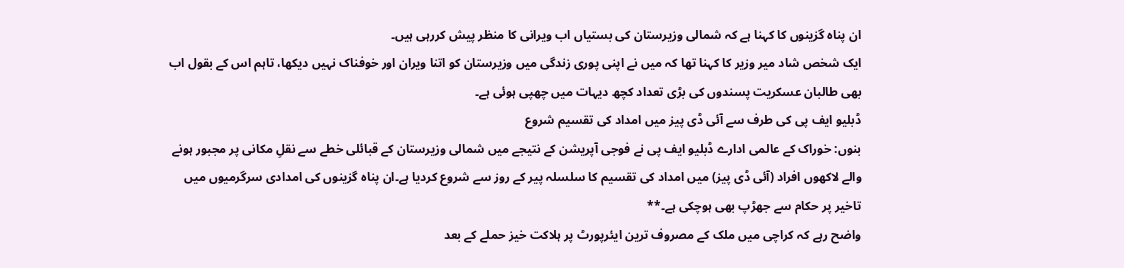ان پناہ گزینوں کا کہنا ہے کہ شمالی وزیرستان کی بستیاں اب ویرانی کا منظر پیش کررہی ہیں۔
ایک شخص شاد میر وزیر کا کہنا تھا کہ میں نے اپنی پوری زندگی میں وزیرستان کو اتنا ویران اور خوفناک نہیں دیکھا، تاہم اس کے بقول اب بھی طالبان عسکریت پسندوں کی بڑی تعداد کچھ دیہات میں چھپی ہوئی ہے۔
ڈبلیو ایف پی کی طرف سے آئی ڈی پیز میں امداد کی تقسیم شروع
بنوں: خوراک کے عالمی ادارے ڈبلیو ایف پی نے فوجی آپریشن کے نتیجے میں شمالی وزیرستان کے قبائلی خطے سے نقلِ مکانی پر مجبور ہونے والے لاکھوں افراد (آئی ڈی پیز) میں امداد کی تقسیم کا سلسلہ پیر کے روز سے شروع کردیا ہے۔ان پناہ گزینوں کی امدادی سرگرمیوں میں تاخیر پر حکام سے جھڑپ بھی ہوچکی ہے۔**
واضح رہے کہ کراچی میں ملک کے مصروف ترین ایئرپورٹ پر ہلاکت خیز حملے کے بعد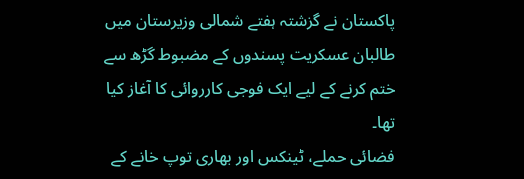پاکستان نے گزشتہ ہفتے شمالی وزیرستان میں طالبان عسکریت پسندوں کے مضبوط گڑھ سے ختم کرنے کے لیے ایک فوجی کارروائی کا آغاز کیا تھا۔
فضائی حملے، ٹینکس اور بھاری توپ خانے کے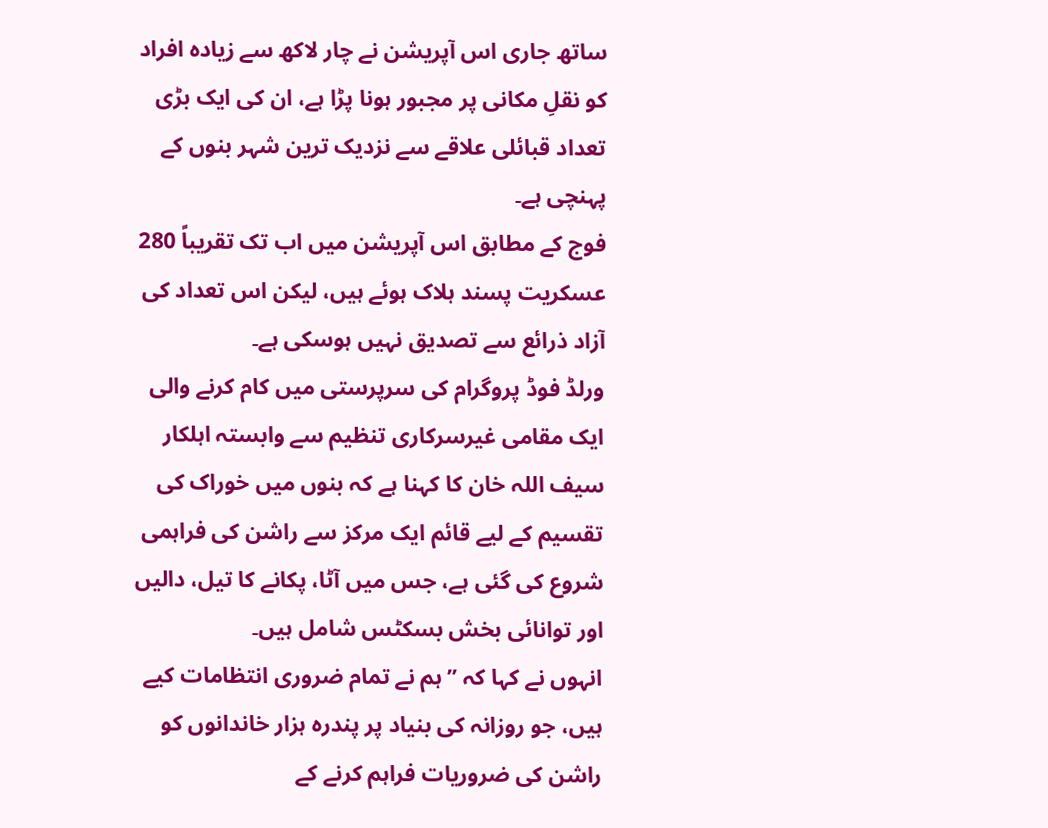ساتھ جاری اس آپریشن نے چار لاکھ سے زیادہ افراد کو نقلِ مکانی پر مجبور ہونا پڑا ہے، ان کی ایک بڑی تعداد قبائلی علاقے سے نزدیک ترین شہر بنوں کے پہنچی ہے۔
فوج کے مطابق اس آپریشن میں اب تک تقریباً 280 عسکریت پسند ہلاک ہوئے ہیں، لیکن اس تعداد کی آزاد ذرائع سے تصدیق نہیں ہوسکی ہے۔
ورلڈ فوڈ پروگرام کی سرپرستی میں کام کرنے والی ایک مقامی غیرسرکاری تنظیم سے وابستہ اہلکار سیف اللہ خان کا کہنا ہے کہ بنوں میں خوراک کی تقسیم کے لیے قائم ایک مرکز سے راشن کی فراہمی شروع کی گئی ہے، جس میں آٹا، پکانے کا تیل، دالیں اور توانائی بخش بسکٹس شامل ہیں۔
انہوں نے کہا کہ ’’ہم نے تمام ضروری انتظامات کیے ہیں، جو روزانہ کی بنیاد پر پندرہ ہزار خاندانوں کو راشن کی ضروریات فراہم کرنے کے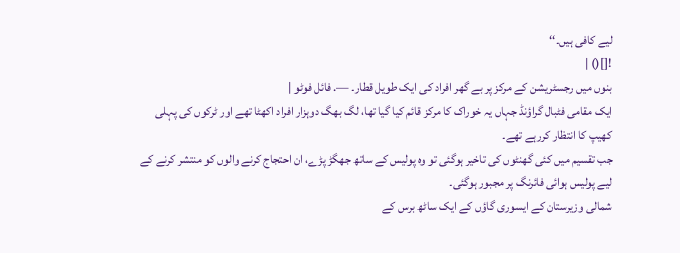لیے کافی ہیں۔‘‘
![]() |
بنوں میں رجسٹریشن کے مرکز پر بے گھر افراد کی ایک طویل قطار۔ —. فائل فوٹو |
ایک مقامی فٹبال گراؤنڈ جہاں یہ خوراک کا مرکز قائم کیا گیا تھا، لگ بھگ دوہزار افراد اکھٹا تھے اور ٹرکوں کی پہلی کھیپ کا انتظار کررہے تھے۔
جب تقسیم میں کئی گھنٹوں کی تاخیر ہوگئی تو وہ پولیس کے ساتھ جھگڑ پڑے، ان احتجاج کرنے والوں کو منتشر کرنے کے لیے پولیس ہوائی فائرنگ پر مجبور ہوگئی۔
شمالی وزیرستان کے ایسوری گاؤں کے ایک ساٹھ برس کے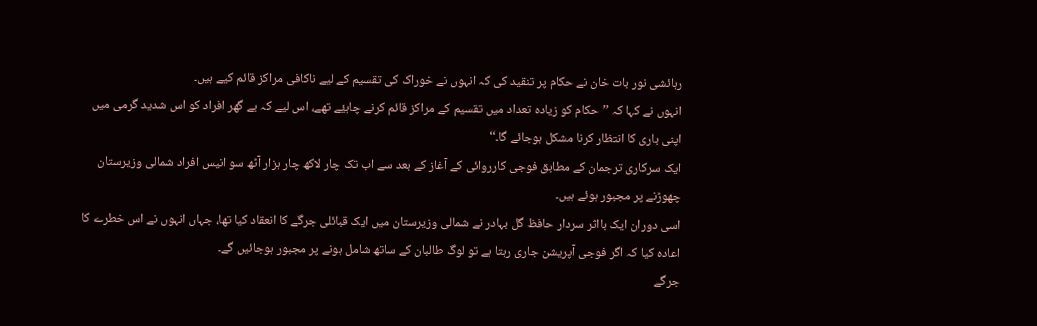رہائشی نور بات خان نے حکام پر تنقید کی کہ انہوں نے خوراک کی تقسیم کے لیے ناکافی مراکز قائم کیے ہیں۔
انہوں نے کہا کہ ’’حکام کو زیادہ تعداد میں تقسیم کے مراکز قائم کرنے چاہیٔے تھے، اس لیے کہ بے گھر افراد کو اس شدید گرمی میں اپنی باری کا انتظار کرنا مشکل ہوجائے گا۔‘‘
ایک سرکاری ترجمان کے مطابق فوجی کارروائی کے آغاز کے بعد سے اب تک چار لاکھ چار ہزار آٹھ سو انیس افراد شمالی وزیرستان چھوڑنے پر مجبور ہوئے ہیں۔
اسی دوران ایک بااثر سردار حافظ گل بہادر نے شمالی وزیرستان میں ایک قبائلی جرگے کا انعقاد کیا تھا، جہاں انہوں نے اس خطرے کا اعادہ کیا کہ اگر فوجی آپریشن جاری رہتا ہے تو لوگ طالبان کے ساتھ شامل ہونے پر مجبور ہوجائیں گے۔
جرگے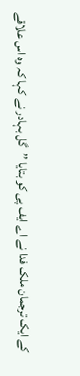کے ایک ترجمان ملک فدا نے اے ایف پی کو بتایا ’’گل بہادر نے کہا کہ وہ اس علاقے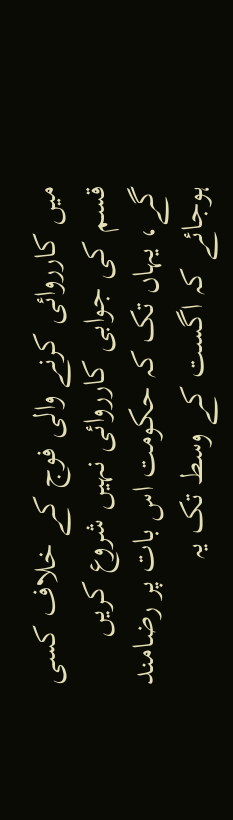میں کارروائی کرنے والی فوج کے خلاف کسی قسم کی جوابی کارروائی نہیں شروع کریں گے، یہاں تک کہ حکومت اس بات پر رضامند ہوجائے کہ اگست کے وسط تک یہ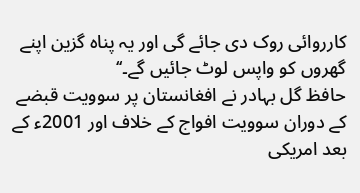کارروائی روک دی جائے گی اور یہ پناہ گزین اپنے گھروں کو واپس لوٹ جائیں گے۔‘‘
حافظ گل بہادر نے افغانستان پر سوویت قبضے کے دوران سوویت افواج کے خلاف اور 2001ء کے بعد امریکی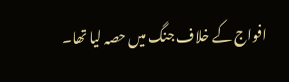افواج کے خلاف جنگ میں حصہ لیا تھا۔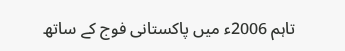تاہم 2006ء میں پاکستانی فوج کے ساتھ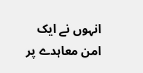انہوں نے ایک امن معاہدے پر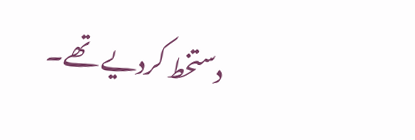دستخط کردیے تھے۔